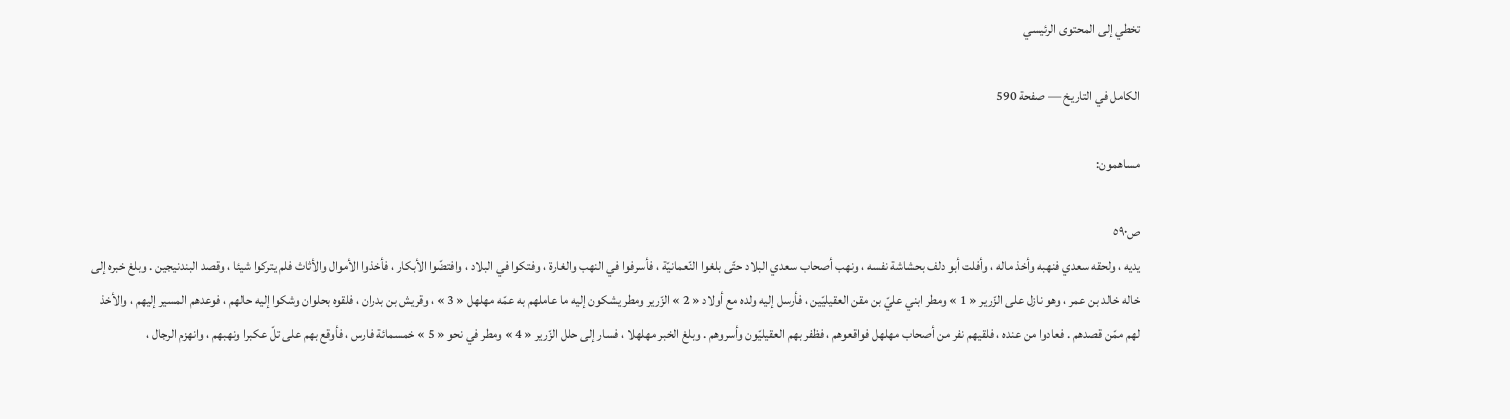تخطي إلى المحتوى الرئيسي

الكامل في التاريخ — صفحة 590

مساهمون:

ص٥٩٠
يديه ، ولحقه سعدي فنهبه وأخذ ماله ، وأفلت أبو دلف بحشاشة نفسه ، ونهب أصحاب سعدي البلاد حتّى بلغوا النّعمانيّة ، فأسرفوا في النهب والغارة ، وفتكوا في البلاد ، وافتضّوا الأبكار ، فأخذوا الأموال والأثاث فلم يتركوا شيئا ، وقصد البندنيجين . وبلغ خبره إلى خاله خالد بن عمر ، وهو نازل على الزّرير « 1 » ومطر ابني عليّ بن مقن العقيليّين ، فأرسل إليه ولده مع أولاد « 2 » الزّرير ومطر يشكون إليه ما عاملهم به عمّه مهلهل « 3 » ، وقريش بن بدران ، فلقوه بحلوان وشكوا إليه حالهم ، فوعدهم المسير إليهم ، والأخذ لهم ممّن قصدهم . فعادوا من عنده ، فلقيهم نفر من أصحاب مهلهل فواقعوهم ، فظفر بهم العقيليّون وأسروهم . وبلغ الخبر مهلهلا ، فسار إلى حلل الزّرير « 4 » ومطر في نحو « 5 » خمسمائة فارس ، فأوقع بهم على تلّ عكبرا ونهبهم ، وانهزم الرجال ،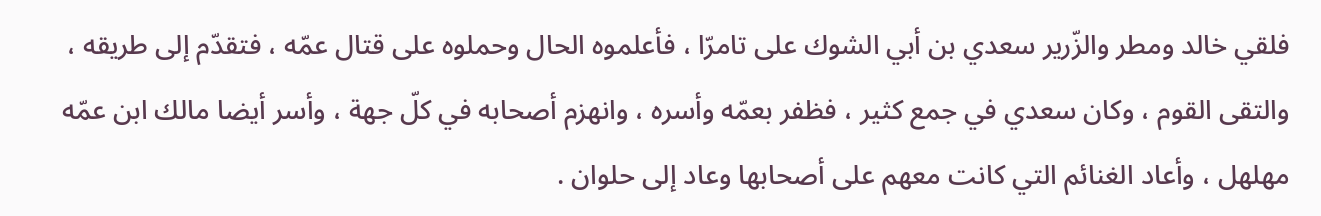فلقي خالد ومطر والزّرير سعدي بن أبي الشوك على تامرّا ، فأعلموه الحال وحملوه على قتال عمّه ، فتقدّم إلى طريقه ، والتقى القوم ، وكان سعدي في جمع كثير ، فظفر بعمّه وأسره ، وانهزم أصحابه في كلّ جهة ، وأسر أيضا مالك ابن عمّه مهلهل ، وأعاد الغنائم التي كانت معهم على أصحابها وعاد إلى حلوان .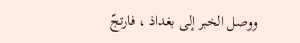ووصل الخبر إلى بغداذ ، فارتجّ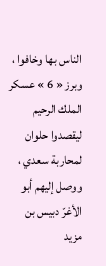الناس بها وخافوا ، وبرز « 6 » عسكر الملك الرحيم ليقصدوا حلوان لمحاربة سعدي ، ووصل إليهم أبو الأغرّ دبيس بن مزيد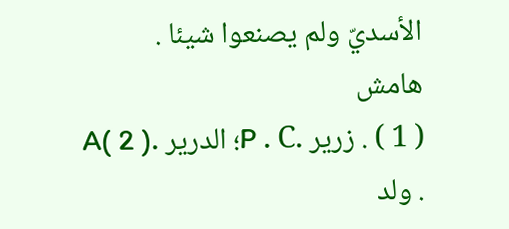الأسديّ ولم يصنعوا شيئا .
هامش
( 1 ) . زرير .P . C؛ الدرير .A( 2 ) . ولد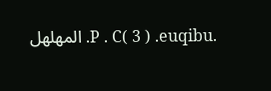.P . C( 3 ) .euqibu. المهلهل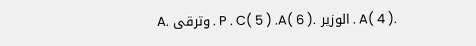.A( 4 ) . الوزير .P . C( 5 ) .A( 6 ) . وترقى .A